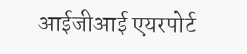आईजीआई एयरपोर्ट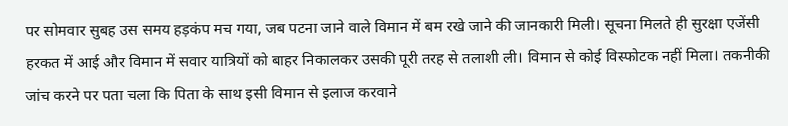पर सोमवार सुबह उस समय हड़कंप मच गया, जब पटना जाने वाले विमान में बम रखे जाने की जानकारी मिली। सूचना मिलते ही सुरक्षा एजेंसी हरकत में आई और विमान में सवार यात्रियों को बाहर निकालकर उसकी पूरी तरह से तलाशी ली। विमान से कोई विस्फोटक नहीं मिला। तकनीकी जांच करने पर पता चला कि पिता के साथ इसी विमान से इलाज करवाने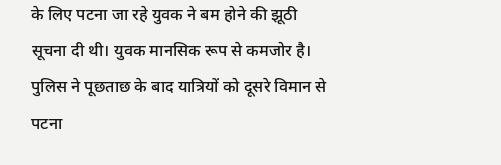के लिए पटना जा रहे युवक ने बम होने की झूठी सूचना दी थी। युवक मानसिक रूप से कमजोर है। पुलिस ने पूछताछ के बाद यात्रियों को दूसरे विमान से पटना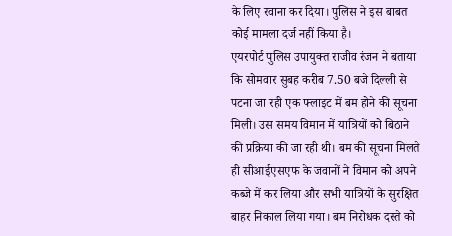के लिए रवाना कर दिया। पुलिस ने इस बाबत कोई मामला दर्ज नहीं किया है।
एयरपोर्ट पुलिस उपायुक्त राजीव रंजन ने बताया कि सोमवार सुबह करीब 7.50 बजे दिल्ली से पटना जा रही एक फ्लाइट में बम होने की सूचना मिली। उस समय विमान में यात्रियों को बिठाने की प्रक्रिया की जा रही थी। बम की सूचना मिलते ही सीआईएसएफ के जवानों ने विमान को अपने कब्जे में कर लिया और सभी यात्रियों के सुरक्षित बाहर निकाल लिया गया। बम निरोधक दस्ते को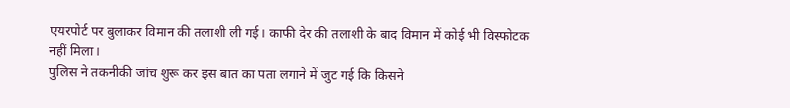एयरपोर्ट पर बुलाकर विमान की तलाशी ली गई। काफी देर की तलाशी के बाद विमान में कोई भी विस्फोटक नहीं मिला।
पुलिस ने तकनीकी जांच शुरू कर इस बात का पता लगाने में जुट गई कि किसने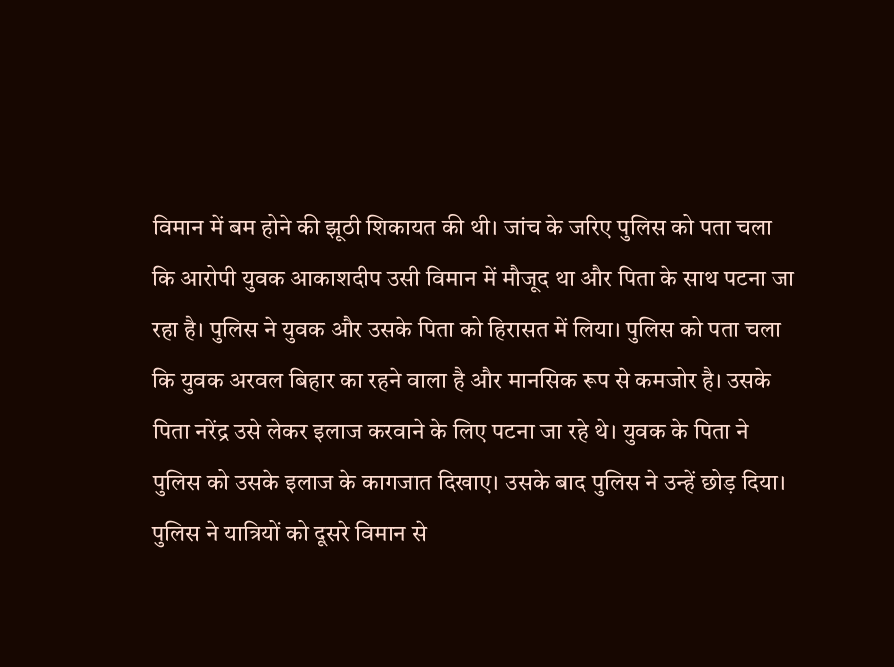विमान में बम होने की झूठी शिकायत की थी। जांच के जरिए पुलिस को पता चला कि आरोपी युवक आकाशदीप उसी विमान में मौजूद था और पिता के साथ पटना जा रहा है। पुलिस ने युवक और उसके पिता को हिरासत में लिया। पुलिस को पता चला कि युवक अरवल बिहार का रहने वाला है और मानसिक रूप से कमजोर है। उसके पिता नरेंद्र उसे लेकर इलाज करवाने के लिए पटना जा रहे थे। युवक के पिता ने पुलिस को उसके इलाज के कागजात दिखाए। उसके बाद पुलिस ने उन्हें छोड़ दिया। पुलिस ने यात्रियों को दूसरे विमान से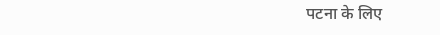पटना के लिए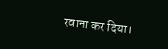रवाना कर दिया।